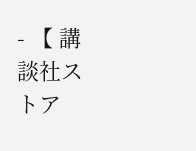- 【 講談社ストア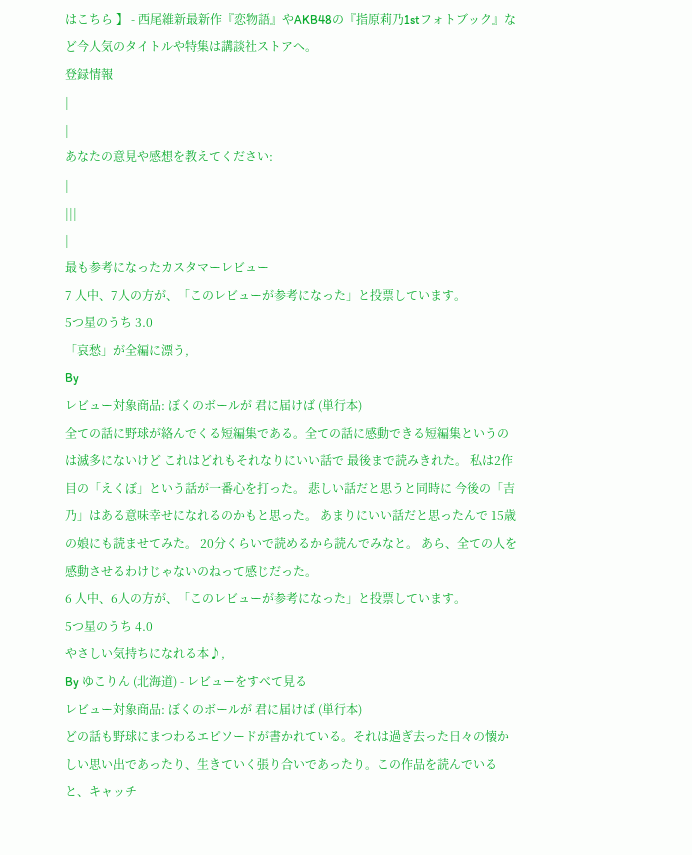はこちら 】 - 西尾維新最新作『恋物語』やAKB48の『指原莉乃1stフォトブック』など今人気のタイトルや特集は講談社ストアへ。
登録情報
|
|
あなたの意見や感想を教えてください:
|
|||
|
最も参考になったカスタマーレビュー
7 人中、7人の方が、「このレビューが参考になった」と投票しています。
5つ星のうち 3.0
「哀愁」が全編に漂う,
By
レビュー対象商品: ぼくのボールが 君に届けば (単行本)
全ての話に野球が絡んでくる短編集である。全ての話に感動できる短編集というのは滅多にないけど これはどれもそれなりにいい話で 最後まで読みきれた。 私は2作目の「えくぼ」という話が一番心を打った。 悲しい話だと思うと同時に 今後の「吉乃」はある意味幸せになれるのかもと思った。 あまりにいい話だと思ったんで 15歳の娘にも読ませてみた。 20分くらいで読めるから読んでみなと。 あら、全ての人を感動させるわけじゃないのねって感じだった。
6 人中、6人の方が、「このレビューが参考になった」と投票しています。
5つ星のうち 4.0
やさしい気持ちになれる本♪,
By ゆこりん (北海道) - レビューをすべて見る
レビュー対象商品: ぼくのボールが 君に届けば (単行本)
どの話も野球にまつわるエピソードが書かれている。それは過ぎ去った日々の懐かしい思い出であったり、生きていく張り合いであったり。この作品を読んでいると、キャッチ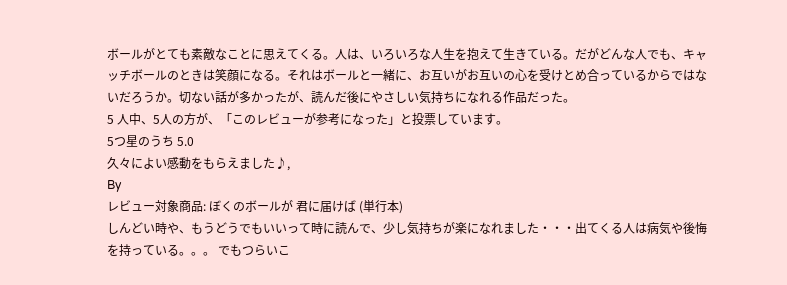ボールがとても素敵なことに思えてくる。人は、いろいろな人生を抱えて生きている。だがどんな人でも、キャッチボールのときは笑顔になる。それはボールと一緒に、お互いがお互いの心を受けとめ合っているからではないだろうか。切ない話が多かったが、読んだ後にやさしい気持ちになれる作品だった。
5 人中、5人の方が、「このレビューが参考になった」と投票しています。
5つ星のうち 5.0
久々によい感動をもらえました♪,
By
レビュー対象商品: ぼくのボールが 君に届けば (単行本)
しんどい時や、もうどうでもいいって時に読んで、少し気持ちが楽になれました・・・出てくる人は病気や後悔を持っている。。。 でもつらいこ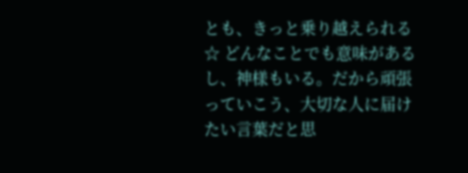とも、きっと乗り越えられる☆ どんなことでも意味があるし、神様もいる。だから頑張っていこう、大切な人に届けたい言葉だと思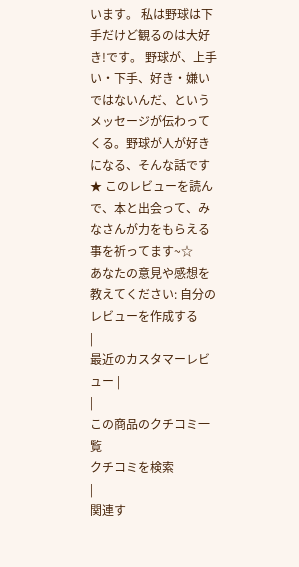います。 私は野球は下手だけど観るのは大好き!です。 野球が、上手い・下手、好き・嫌いではないんだ、というメッセージが伝わってくる。野球が人が好きになる、そんな話です★ このレビューを読んで、本と出会って、みなさんが力をもらえる事を祈ってます~☆
あなたの意見や感想を教えてください: 自分のレビューを作成する
|
最近のカスタマーレビュー |
|
この商品のクチコミ一覧
クチコミを検索
|
関連す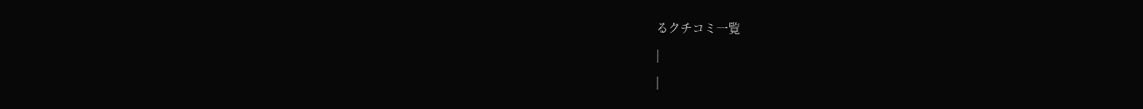るクチコミ一覧
|
|